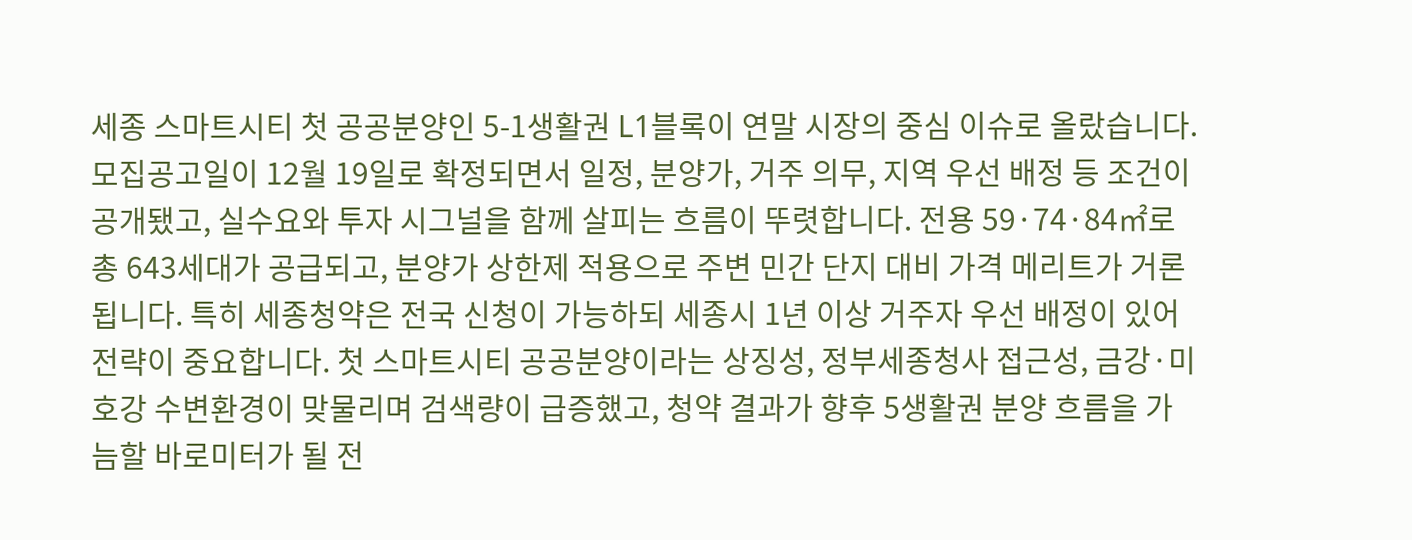세종 스마트시티 첫 공공분양인 5-1생활권 L1블록이 연말 시장의 중심 이슈로 올랐습니다. 모집공고일이 12월 19일로 확정되면서 일정, 분양가, 거주 의무, 지역 우선 배정 등 조건이 공개됐고, 실수요와 투자 시그널을 함께 살피는 흐름이 뚜렷합니다. 전용 59·74·84㎡로 총 643세대가 공급되고, 분양가 상한제 적용으로 주변 민간 단지 대비 가격 메리트가 거론됩니다. 특히 세종청약은 전국 신청이 가능하되 세종시 1년 이상 거주자 우선 배정이 있어 전략이 중요합니다. 첫 스마트시티 공공분양이라는 상징성, 정부세종청사 접근성, 금강·미호강 수변환경이 맞물리며 검색량이 급증했고, 청약 결과가 향후 5생활권 분양 흐름을 가늠할 바로미터가 될 전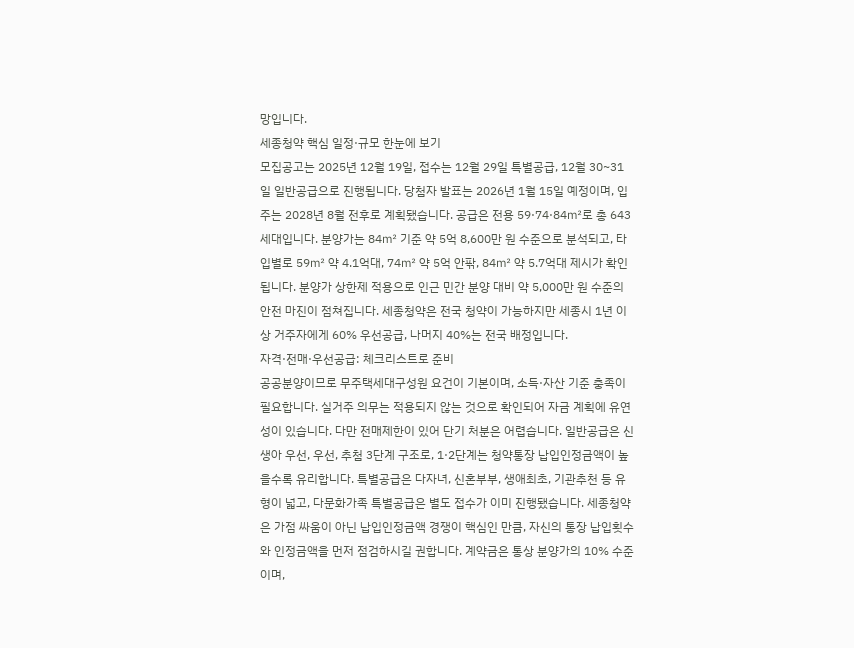망입니다.
세종청약 핵심 일정·규모 한눈에 보기
모집공고는 2025년 12월 19일, 접수는 12월 29일 특별공급, 12월 30~31일 일반공급으로 진행됩니다. 당첨자 발표는 2026년 1월 15일 예정이며, 입주는 2028년 8월 전후로 계획됐습니다. 공급은 전용 59·74·84㎡로 총 643세대입니다. 분양가는 84㎡ 기준 약 5억 8,600만 원 수준으로 분석되고, 타입별로 59㎡ 약 4.1억대, 74㎡ 약 5억 안팎, 84㎡ 약 5.7억대 제시가 확인됩니다. 분양가 상한제 적용으로 인근 민간 분양 대비 약 5,000만 원 수준의 안전 마진이 점쳐집니다. 세종청약은 전국 청약이 가능하지만 세종시 1년 이상 거주자에게 60% 우선공급, 나머지 40%는 전국 배정입니다.
자격·전매·우선공급: 체크리스트로 준비
공공분양이므로 무주택세대구성원 요건이 기본이며, 소득·자산 기준 충족이 필요합니다. 실거주 의무는 적용되지 않는 것으로 확인되어 자금 계획에 유연성이 있습니다. 다만 전매제한이 있어 단기 처분은 어렵습니다. 일반공급은 신생아 우선, 우선, 추첨 3단계 구조로, 1·2단계는 청약통장 납입인정금액이 높을수록 유리합니다. 특별공급은 다자녀, 신혼부부, 생애최초, 기관추천 등 유형이 넓고, 다문화가족 특별공급은 별도 접수가 이미 진행됐습니다. 세종청약은 가점 싸움이 아닌 납입인정금액 경쟁이 핵심인 만큼, 자신의 통장 납입횟수와 인정금액을 먼저 점검하시길 권합니다. 계약금은 통상 분양가의 10% 수준이며,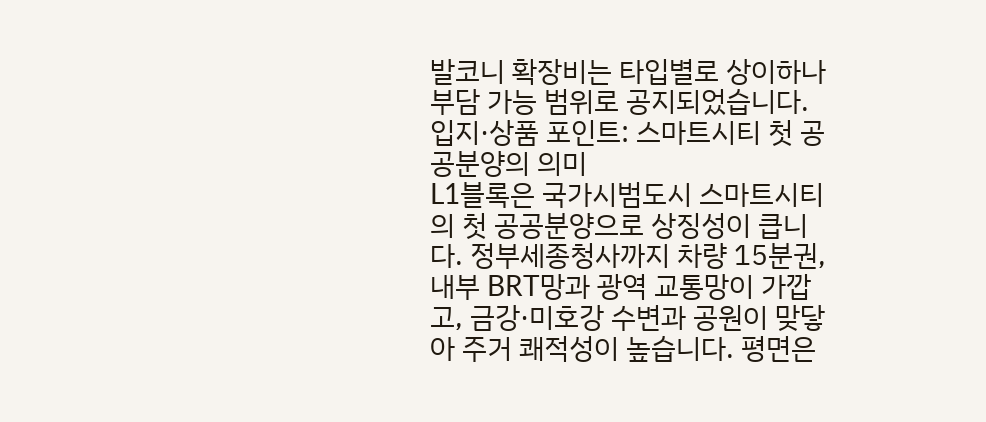발코니 확장비는 타입별로 상이하나 부담 가능 범위로 공지되었습니다.
입지·상품 포인트: 스마트시티 첫 공공분양의 의미
L1블록은 국가시범도시 스마트시티의 첫 공공분양으로 상징성이 큽니다. 정부세종청사까지 차량 15분권, 내부 BRT망과 광역 교통망이 가깝고, 금강·미호강 수변과 공원이 맞닿아 주거 쾌적성이 높습니다. 평면은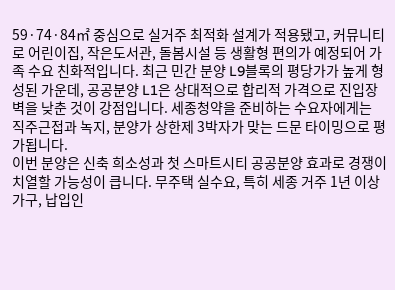59·74·84㎡ 중심으로 실거주 최적화 설계가 적용됐고, 커뮤니티로 어린이집, 작은도서관, 돌봄시설 등 생활형 편의가 예정되어 가족 수요 친화적입니다. 최근 민간 분양 L9블록의 평당가가 높게 형성된 가운데, 공공분양 L1은 상대적으로 합리적 가격으로 진입장벽을 낮춘 것이 강점입니다. 세종청약을 준비하는 수요자에게는 직주근접과 녹지, 분양가 상한제 3박자가 맞는 드문 타이밍으로 평가됩니다.
이번 분양은 신축 희소성과 첫 스마트시티 공공분양 효과로 경쟁이 치열할 가능성이 큽니다. 무주택 실수요, 특히 세종 거주 1년 이상 가구, 납입인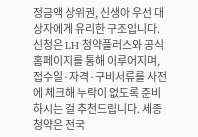정금액 상위권, 신생아 우선 대상자에게 유리한 구조입니다. 신청은 LH 청약플러스와 공식 홈페이지를 통해 이루어지며, 접수일·자격·구비서류를 사전에 체크해 누락이 없도록 준비하시는 걸 추천드립니다. 세종청약은 전국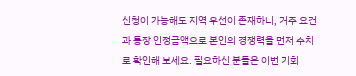신청이 가능해도 지역 우선이 존재하니, 거주 요건과 통장 인정금액으로 본인의 경쟁력을 먼저 수치로 확인해 보세요. 필요하신 분들은 이번 기회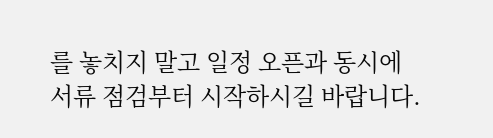를 놓치지 말고 일정 오픈과 동시에 서류 점검부터 시작하시길 바랍니다.